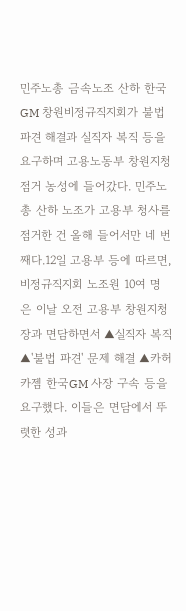민주노총 금속노조 산하 한국GM 창원비정규직지회가 불법 파견 해결과 실직자 복직 등을 요구하며 고용노동부 창원지청 점거 농성에 들어갔다. 민주노총 산하 노조가 고용부 청사를 점거한 건 올해 들어서만 네 번째다.12일 고용부 등에 따르면, 비정규직지회 노조원 10여 명은 이날 오전 고용부 창원지청장과 면담하면서 ▲실직자 복직 ▲'불법 파견' 문제 해결 ▲카허 카젬 한국GM 사장 구속 등을 요구했다. 이들은 면담에서 뚜렷한 성과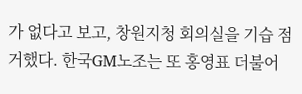가 없다고 보고, 창원지청 회의실을 기습 점거했다. 한국GM노조는 또 홍영표 더불어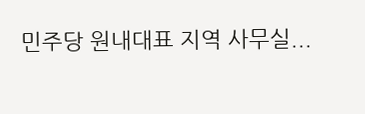민주당 원내대표 지역 사무실...